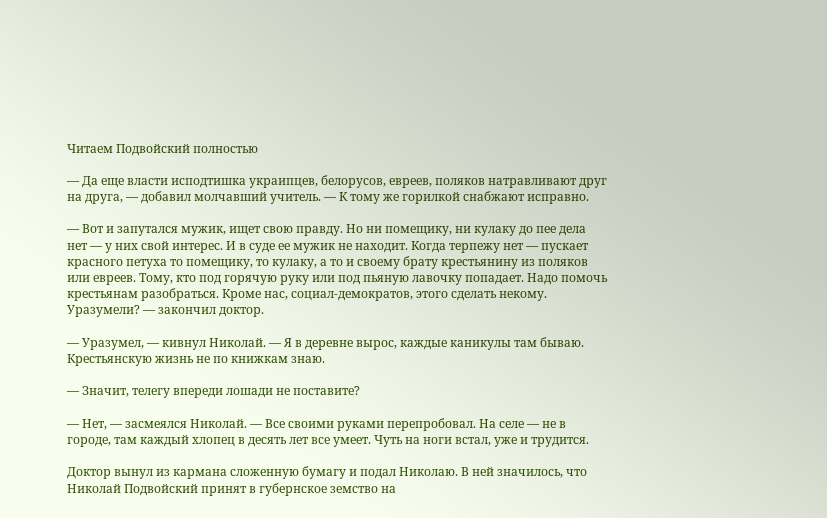Читаем Подвойский полностью

— Да еще власти исподтишка украипцев, белорусов, евреев, поляков натравливают друг на друга, — добавил молчавший учитель. — К тому же горилкой снабжают исправно.

— Вот и запутался мужик, ищет свою правду. Но ни помещику, ни кулаку до пее дела нет — у них свой интерес. И в суде ее мужик не находит. Когда терпежу нет — пускает красного петуха то помещику, то кулаку, а то и своему брату крестьянину из поляков или евреев. Тому, кто под горячую руку или под пьяную лавочку попадает. Надо помочь крестьянам разобраться. Кроме нас, социал-демократов, этого сделать некому. Уразумели? — закончил доктор.

— Уразумел, — кивнул Николай. — Я в деревне вырос, каждые каникулы там бываю. Крестьянскую жизнь не по книжкам знаю.

— Значит, телегу впереди лошади не поставите?

— Нет, — засмеялся Николай. — Все своими руками перепробовал. На селе — не в городе, там каждый хлопец в десять лет все умеет. Чуть на ноги встал, уже и трудится.

Доктор вынул из кармана сложенную бумагу и подал Николаю. В ней значилось, что Николай Подвойский принят в губернское земство на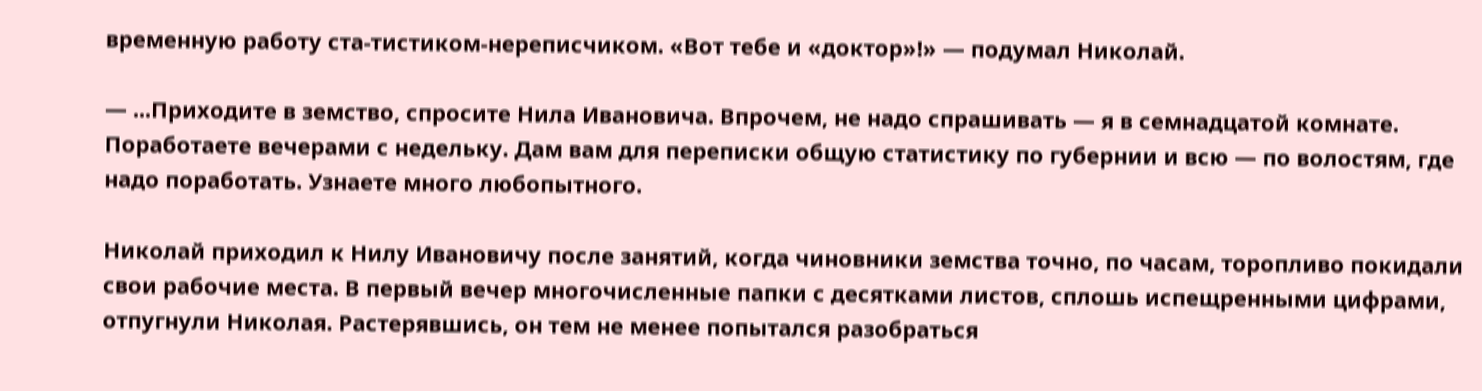временную работу ста-тистиком-нереписчиком. «Вот тебе и «доктор»!» — подумал Николай.

— ...Приходите в земство, спросите Нила Ивановича. Впрочем, не надо спрашивать — я в семнадцатой комнате. Поработаете вечерами с недельку. Дам вам для переписки общую статистику по губернии и всю — по волостям, где надо поработать. Узнаете много любопытного.

Николай приходил к Нилу Ивановичу после занятий, когда чиновники земства точно, по часам, торопливо покидали свои рабочие места. В первый вечер многочисленные папки с десятками листов, сплошь испещренными цифрами, отпугнули Николая. Растерявшись, он тем не менее попытался разобраться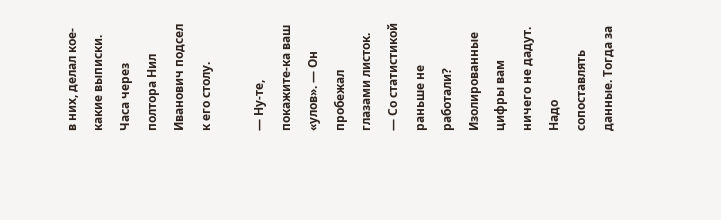в них, делал кое-какие выписки. Часа через полтора Нил Иванович подсел к его столу.

— Ну-те, покажите-ка ваш «улов». — Он пробежал глазами листок. — Со статистикой раньше не работали? Изолированные цифры вам ничего не дадут. Надо сопоставлять данные. Тогда за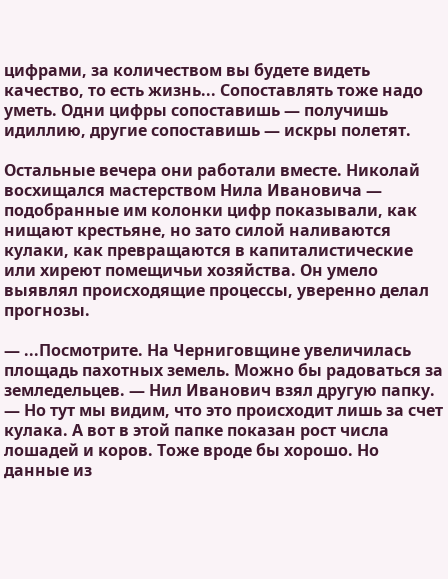цифрами, за количеством вы будете видеть качество, то есть жизнь... Сопоставлять тоже надо уметь. Одни цифры сопоставишь — получишь идиллию, другие сопоставишь — искры полетят.

Остальные вечера они работали вместе. Николай восхищался мастерством Нила Ивановича — подобранные им колонки цифр показывали, как нищают крестьяне, но зато силой наливаются кулаки, как превращаются в капиталистические или хиреют помещичьи хозяйства. Он умело выявлял происходящие процессы, уверенно делал прогнозы.

— ...Посмотрите. На Черниговщине увеличилась площадь пахотных земель. Можно бы радоваться за земледельцев. — Нил Иванович взял другую папку. — Но тут мы видим, что это происходит лишь за счет кулака. А вот в этой папке показан рост числа лошадей и коров. Тоже вроде бы хорошо. Но данные из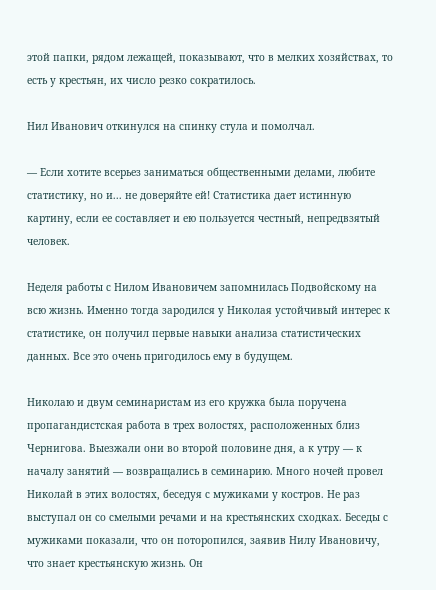этой папки, рядом лежащей, показывают, что в мелких хозяйствах, то есть у крестьян, их число резко сократилось.

Нил Иванович откинулся на спинку стула и помолчал.

— Если хотите всерьез заниматься общественными делами, любите статистику, но и... не доверяйте ей! Статистика дает истинную картину, если ее составляет и ею пользуется честный, непредвзятый человек.

Неделя работы с Нилом Ивановичем запомнилась Подвойскому на всю жизнь. Именно тогда зародился у Николая устойчивый интерес к статистике, он получил первые навыки анализа статистических данных. Все это очень пригодилось ему в будущем.

Николаю и двум семинаристам из его кружка была поручена пропагандистская работа в трех волостях, расположенных близ Чернигова. Выезжали они во второй половине дня, а к утру — к началу занятий — возвращались в семинарию. Много ночей провел Николай в этих волостях, беседуя с мужиками у костров. Не раз выступал он со смелыми речами и на крестьянских сходках. Беседы с мужиками показали, что он поторопился, заявив Нилу Ивановичу, что знает крестьянскую жизнь. Он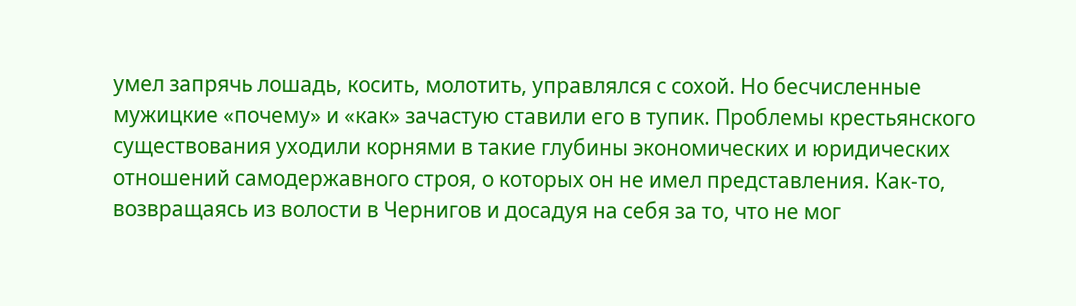умел запрячь лошадь, косить, молотить, управлялся с сохой. Но бесчисленные мужицкие «почему» и «как» зачастую ставили его в тупик. Проблемы крестьянского существования уходили корнями в такие глубины экономических и юридических отношений самодержавного строя, о которых он не имел представления. Как-то, возвращаясь из волости в Чернигов и досадуя на себя за то, что не мог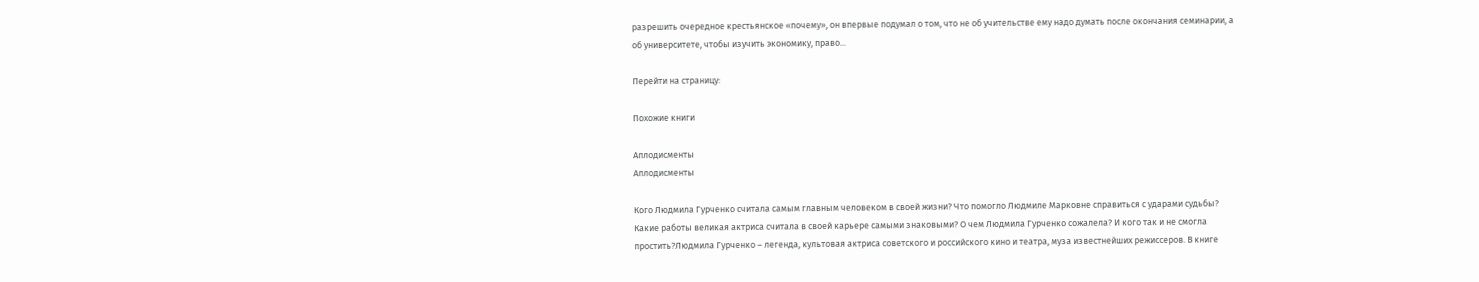разрешить очередное крестьянское «почему», он впервые подумал о том, что не об учительстве ему надо думать после окончания семинарии, а об университете, чтобы изучить экономику, право...

Перейти на страницу:

Похожие книги

Аплодисменты
Аплодисменты

Кого Людмила Гурченко считала самым главным человеком в своей жизни? Что помогло Людмиле Марковне справиться с ударами судьбы? Какие работы великая актриса считала в своей карьере самыми знаковыми? О чем Людмила Гурченко сожалела? И кого так и не смогла простить?Людмила Гурченко – легенда, культовая актриса советского и российского кино и театра, муза известнейших режиссеров. В книге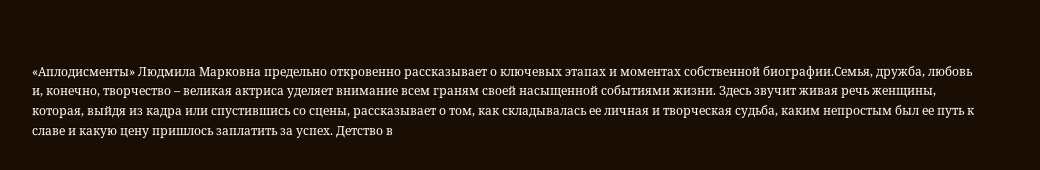«Аплодисменты» Людмила Марковна предельно откровенно рассказывает о ключевых этапах и моментах собственной биографии.Семья, дружба, любовь и, конечно, творчество – великая актриса уделяет внимание всем граням своей насыщенной событиями жизни. Здесь звучит живая речь женщины, которая, выйдя из кадра или спустившись со сцены, рассказывает о том, как складывалась ее личная и творческая судьба, каким непростым был ее путь к славе и какую цену пришлось заплатить за успех. Детство в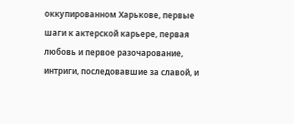оккупированном Харькове, первые шаги к актерской карьере, первая любовь и первое разочарование, интриги, последовавшие за славой, и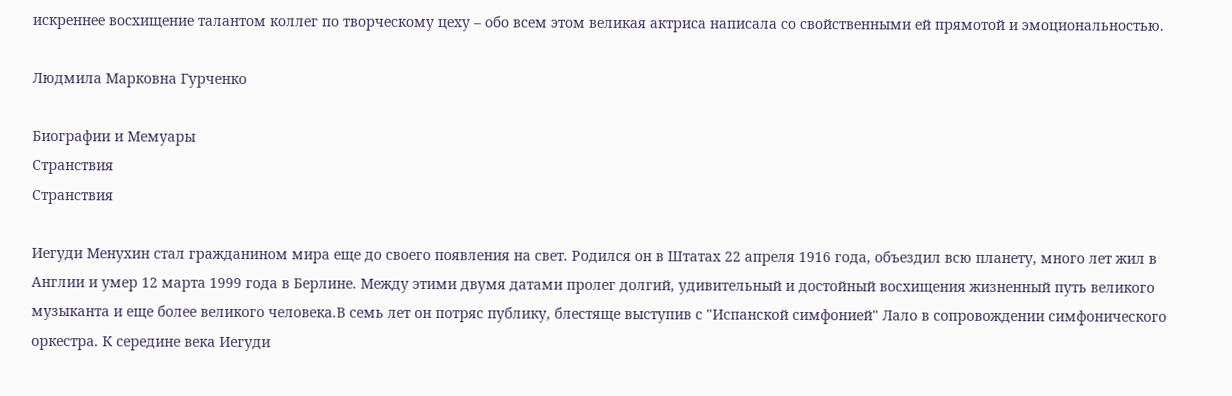искреннее восхищение талантом коллег по творческому цеху – обо всем этом великая актриса написала со свойственными ей прямотой и эмоциональностью.

Людмила Марковна Гурченко

Биографии и Мемуары
Странствия
Странствия

Иегуди Менухин стал гражданином мира еще до своего появления на свет. Родился он в Штатах 22 апреля 1916 года, объездил всю планету, много лет жил в Англии и умер 12 марта 1999 года в Берлине. Между этими двумя датами пролег долгий, удивительный и достойный восхищения жизненный путь великого музыканта и еще более великого человека.В семь лет он потряс публику, блестяще выступив с "Испанской симфонией" Лало в сопровождении симфонического оркестра. К середине века Иегуди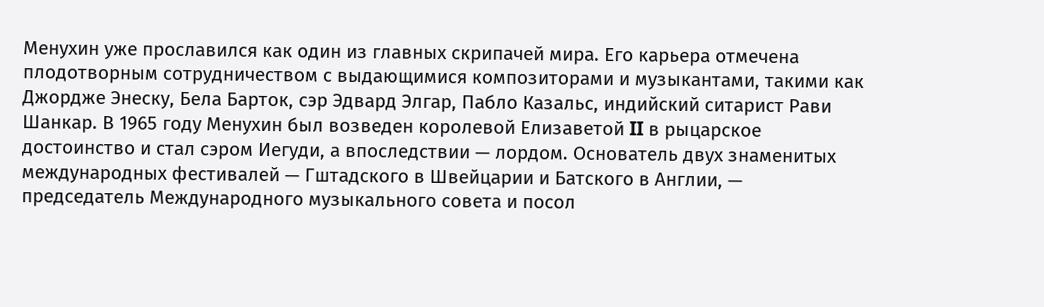Менухин уже прославился как один из главных скрипачей мира. Его карьера отмечена плодотворным сотрудничеством с выдающимися композиторами и музыкантами, такими как Джордже Энеску, Бела Барток, сэр Эдвард Элгар, Пабло Казальс, индийский ситарист Рави Шанкар. В 1965 году Менухин был возведен королевой Елизаветой II в рыцарское достоинство и стал сэром Иегуди, а впоследствии — лордом. Основатель двух знаменитых международных фестивалей — Гштадского в Швейцарии и Батского в Англии, — председатель Международного музыкального совета и посол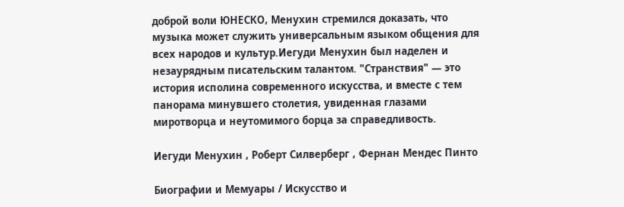доброй воли ЮНЕСКО, Менухин стремился доказать, что музыка может служить универсальным языком общения для всех народов и культур.Иегуди Менухин был наделен и незаурядным писательским талантом. "Странствия" — это история исполина современного искусства, и вместе с тем панорама минувшего столетия, увиденная глазами миротворца и неутомимого борца за справедливость.

Иегуди Менухин , Роберт Силверберг , Фернан Мендес Пинто

Биографии и Мемуары / Искусство и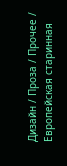Дизайн / Проза / Прочее / Европейская старинная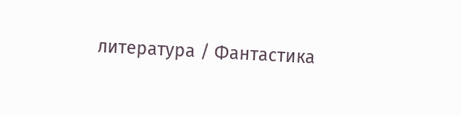литература / Фантастика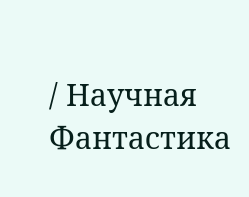/ Научная Фантастика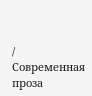/ Современная проза